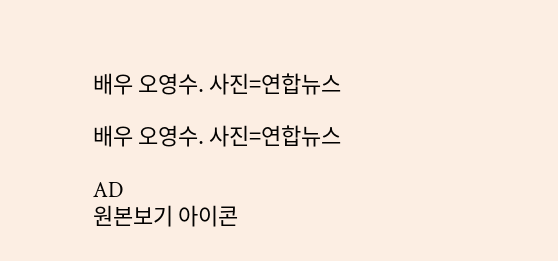배우 오영수. 사진=연합뉴스

배우 오영수. 사진=연합뉴스

AD
원본보기 아이콘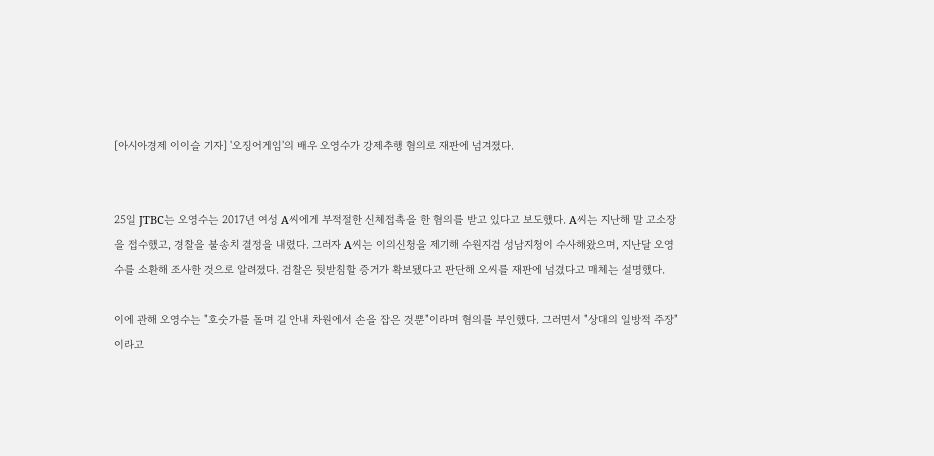[아시아경제 이이슬 기자] '오징어게임'의 배우 오영수가 강제추행 혐의로 재판에 넘겨졌다.


25일 JTBC는 오영수는 2017년 여성 A씨에게 부적절한 신체접촉을 한 혐의를 받고 있다고 보도했다. A씨는 지난해 말 고소장을 접수했고, 경찰을 불송치 결정을 내렸다. 그러자 A씨는 이의신청을 제기해 수원지검 성남지청이 수사해왔으며, 지난달 오영수를 소환해 조사한 것으로 알려졌다. 검찰은 뒷받침할 증거가 확보됐다고 판단해 오씨를 재판에 넘겼다고 매체는 설명했다.

이에 관해 오영수는 "호숫가를 돌며 길 안내 차원에서 손을 잡은 것뿐"이라며 혐의를 부인했다. 그러면서 "상대의 일방적 주장"이라고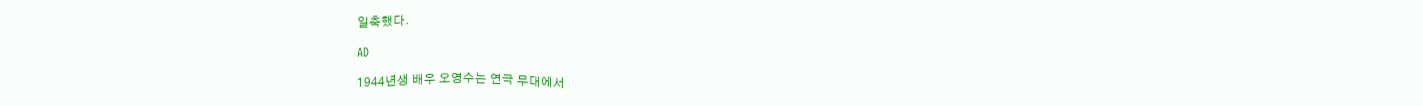일축했다.

AD

1944년생 배우 오영수는 연극 무대에서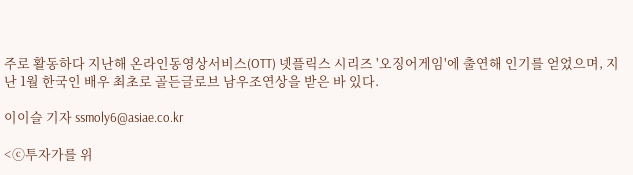주로 활동하다 지난해 온라인동영상서비스(OTT) 넷플릭스 시리즈 '오징어게임'에 출연해 인기를 얻었으며, 지난 1월 한국인 배우 최초로 골든글로브 남우조연상을 받은 바 있다.

이이슬 기자 ssmoly6@asiae.co.kr

<ⓒ투자가를 위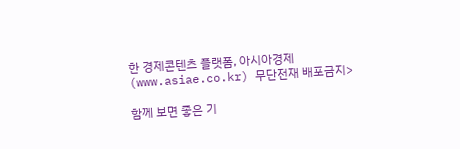한 경제콘텐츠 플랫폼, 아시아경제(www.asiae.co.kr) 무단전재 배포금지>

함께 보면 좋은 기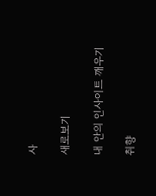사

새로보기

내 안의 인사이트 깨우기

취향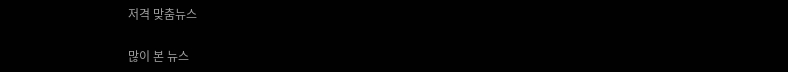저격 맞춤뉴스

많이 본 뉴스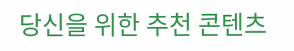당신을 위한 추천 콘텐츠